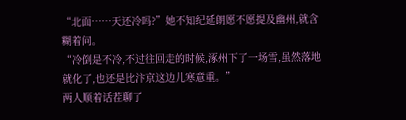“北面……天还冷吗?”她不知纪延朗愿不愿提及幽州,就含糊着问。
“冷倒是不冷,不过往回走的时候,涿州下了一场雪,虽然落地就化了,也还是比汴京这边儿寒意重。”
两人顺着话茬聊了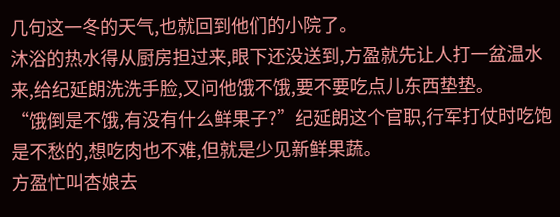几句这一冬的天气,也就回到他们的小院了。
沐浴的热水得从厨房担过来,眼下还没送到,方盈就先让人打一盆温水来,给纪延朗洗洗手脸,又问他饿不饿,要不要吃点儿东西垫垫。
“饿倒是不饿,有没有什么鲜果子?”纪延朗这个官职,行军打仗时吃饱是不愁的,想吃肉也不难,但就是少见新鲜果蔬。
方盈忙叫杏娘去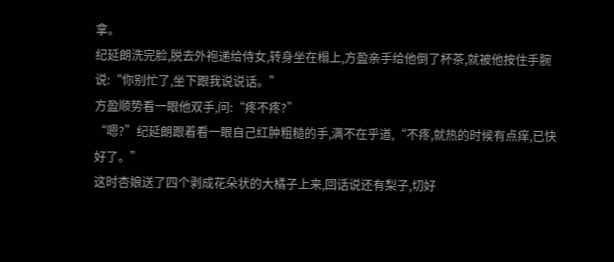拿。
纪延朗洗完脸,脱去外袍递给侍女,转身坐在榻上,方盈亲手给他倒了杯茶,就被他按住手腕说:“你别忙了,坐下跟我说说话。”
方盈顺势看一眼他双手,问:“疼不疼?”
“嗯?”纪延朗跟着看一眼自己红肿粗糙的手,满不在乎道,“不疼,就热的时候有点痒,已快好了。”
这时杏娘送了四个剥成花朵状的大橘子上来,回话说还有梨子,切好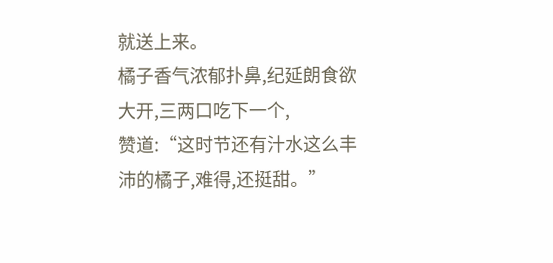就送上来。
橘子香气浓郁扑鼻,纪延朗食欲大开,三两口吃下一个,
赞道:“这时节还有汁水这么丰沛的橘子,难得,还挺甜。”